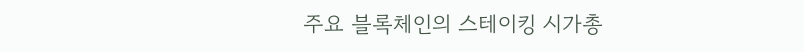주요 블록체인의 스테이킹 시가총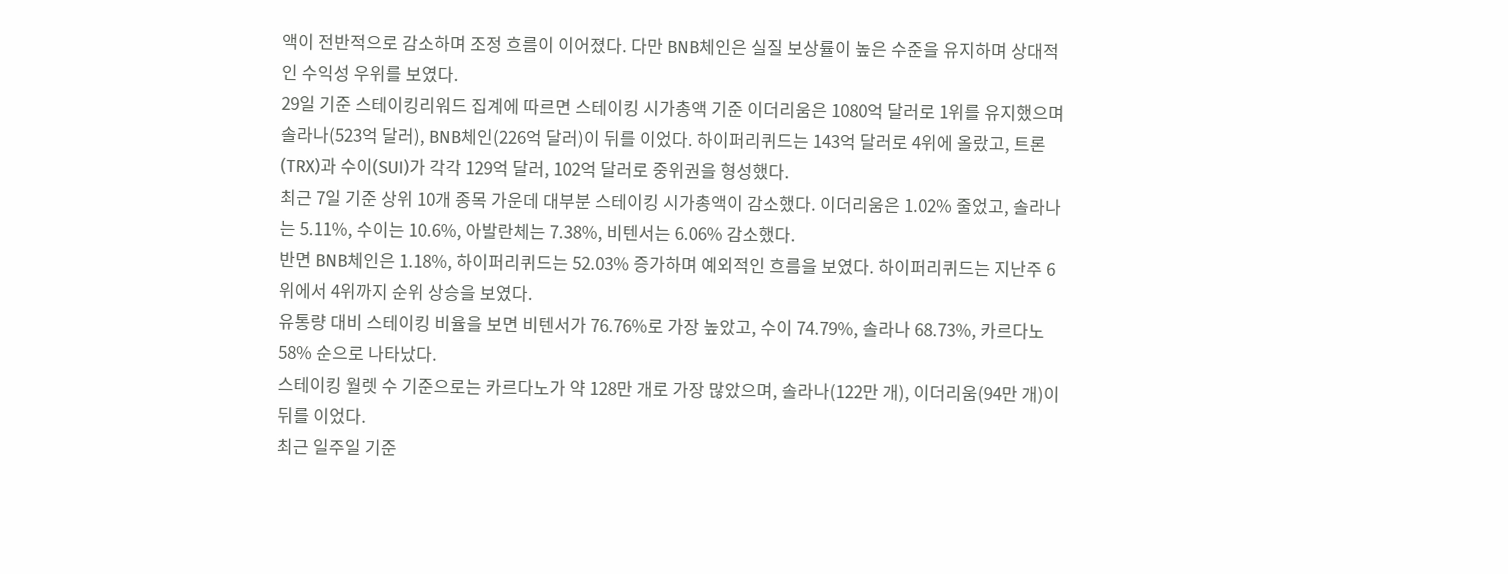액이 전반적으로 감소하며 조정 흐름이 이어졌다. 다만 BNB체인은 실질 보상률이 높은 수준을 유지하며 상대적인 수익성 우위를 보였다.
29일 기준 스테이킹리워드 집계에 따르면 스테이킹 시가총액 기준 이더리움은 1080억 달러로 1위를 유지했으며 솔라나(523억 달러), BNB체인(226억 달러)이 뒤를 이었다. 하이퍼리퀴드는 143억 달러로 4위에 올랐고, 트론(TRX)과 수이(SUI)가 각각 129억 달러, 102억 달러로 중위권을 형성했다.
최근 7일 기준 상위 10개 종목 가운데 대부분 스테이킹 시가총액이 감소했다. 이더리움은 1.02% 줄었고, 솔라나는 5.11%, 수이는 10.6%, 아발란체는 7.38%, 비텐서는 6.06% 감소했다.
반면 BNB체인은 1.18%, 하이퍼리퀴드는 52.03% 증가하며 예외적인 흐름을 보였다. 하이퍼리퀴드는 지난주 6위에서 4위까지 순위 상승을 보였다.
유통량 대비 스테이킹 비율을 보면 비텐서가 76.76%로 가장 높았고, 수이 74.79%, 솔라나 68.73%, 카르다노 58% 순으로 나타났다.
스테이킹 월렛 수 기준으로는 카르다노가 약 128만 개로 가장 많았으며, 솔라나(122만 개), 이더리움(94만 개)이 뒤를 이었다.
최근 일주일 기준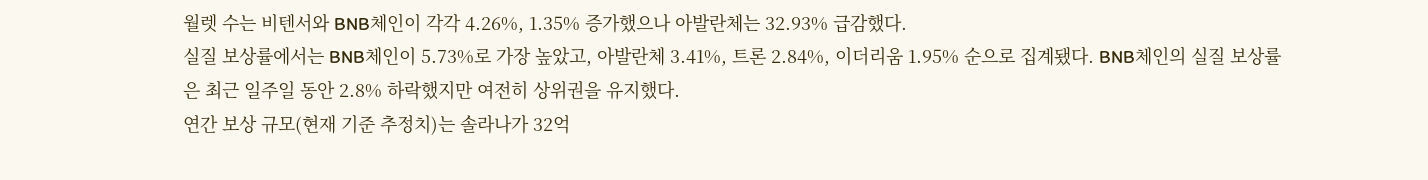월렛 수는 비텐서와 BNB체인이 각각 4.26%, 1.35% 증가했으나 아발란체는 32.93% 급감했다.
실질 보상률에서는 BNB체인이 5.73%로 가장 높았고, 아발란체 3.41%, 트론 2.84%, 이더리움 1.95% 순으로 집계됐다. BNB체인의 실질 보상률은 최근 일주일 동안 2.8% 하락했지만 여전히 상위권을 유지했다.
연간 보상 규모(현재 기준 추정치)는 솔라나가 32억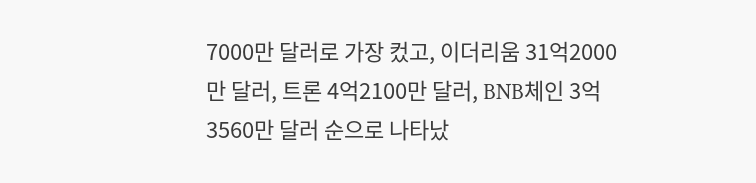7000만 달러로 가장 컸고, 이더리움 31억2000만 달러, 트론 4억2100만 달러, BNB체인 3억3560만 달러 순으로 나타났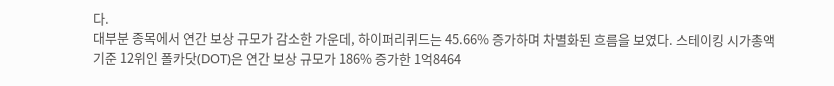다.
대부분 종목에서 연간 보상 규모가 감소한 가운데, 하이퍼리퀴드는 45.66% 증가하며 차별화된 흐름을 보였다. 스테이킹 시가총액 기준 12위인 폴카닷(DOT)은 연간 보상 규모가 186% 증가한 1억8464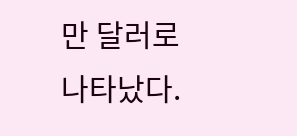만 달러로 나타났다.